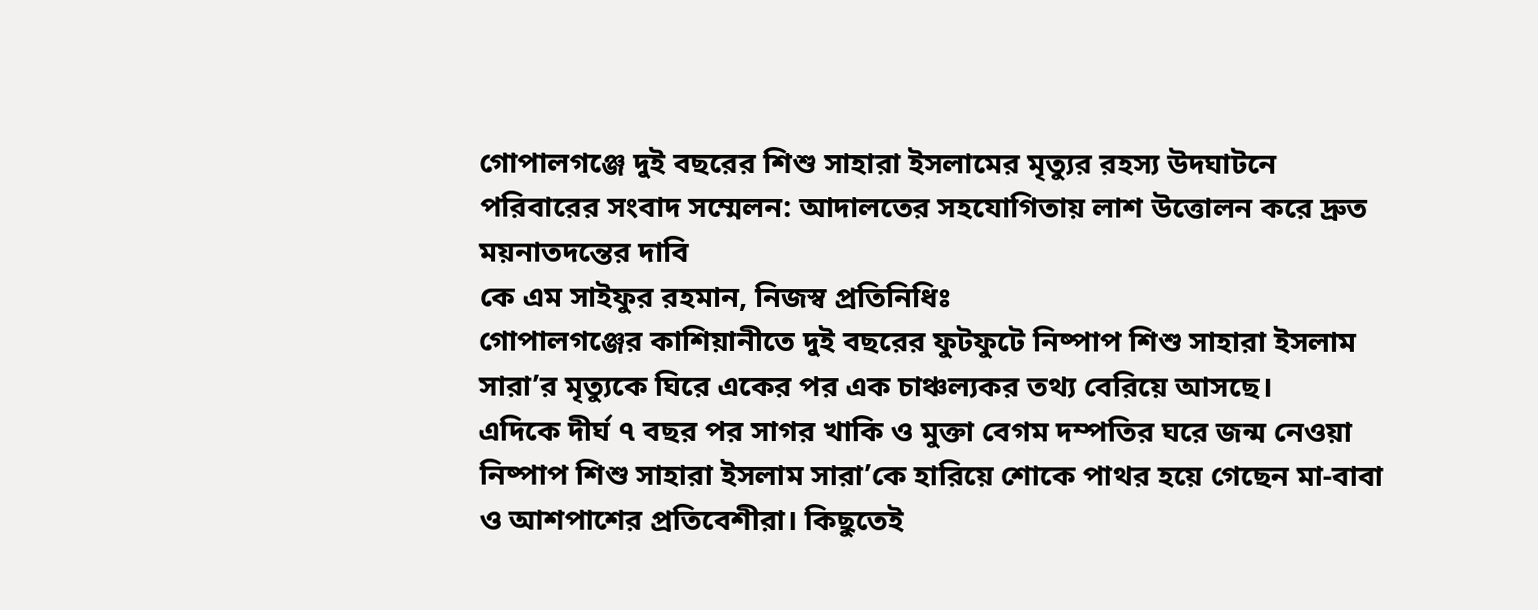গোপালগঞ্জে দুই বছরের শিশু সাহারা ইসলামের মৃত্যুর রহস্য উদঘাটনে পরিবারের সংবাদ সম্মেলন: আদালতের সহযোগিতায় লাশ উত্তোলন করে দ্রুত ময়নাতদন্তের দাবি
কে এম সাইফুর রহমান, নিজস্ব প্রতিনিধিঃ
গোপালগঞ্জের কাশিয়ানীতে দুই বছরের ফুটফুটে নিষ্পাপ শিশু সাহারা ইসলাম সারা’র মৃত্যুকে ঘিরে একের পর এক চাঞ্চল্যকর তথ্য বেরিয়ে আসছে।
এদিকে দীর্ঘ ৭ বছর পর সাগর খাকি ও মুক্তা বেগম দম্পতির ঘরে জন্ম নেওয়া নিষ্পাপ শিশু সাহারা ইসলাম সারা’কে হারিয়ে শোকে পাথর হয়ে গেছেন মা-বাবা ও আশপাশের প্রতিবেশীরা। কিছুতেই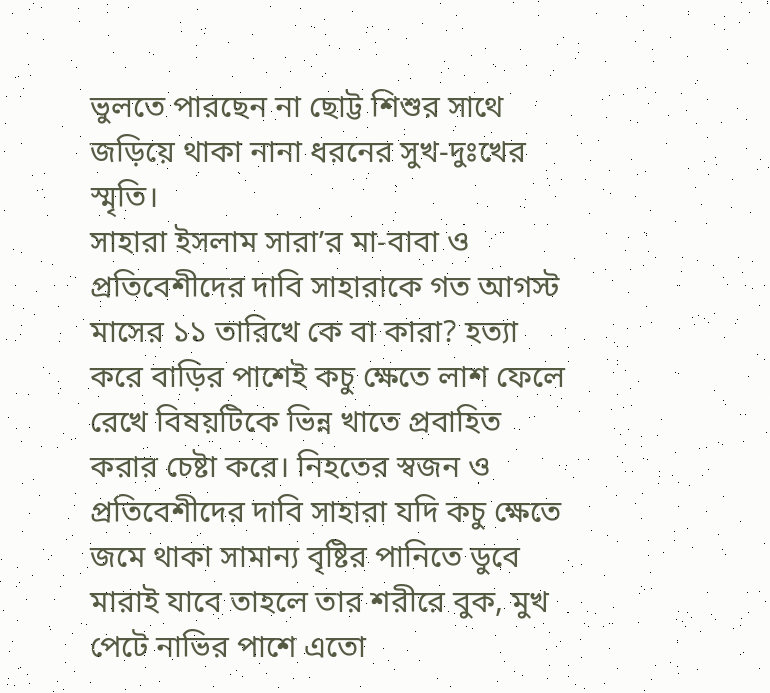ভুলতে পারছেন না ছোট্ট শিশুর সাথে জড়িয়ে থাকা নানা ধরনের সুখ-দুঃখের স্মৃতি।
সাহারা ইসলাম সারা’র মা-বাবা ও প্রতিবেশীদের দাবি সাহারাকে গত আগস্ট মাসের ১১ তারিখে কে বা কারা? হত্যা করে বাড়ির পাশেই কচু ক্ষেতে লাশ ফেলে রেখে বিষয়টিকে ভিন্ন খাতে প্রবাহিত করার চেষ্টা করে। নিহতের স্বজন ও প্রতিবেশীদের দাবি সাহারা যদি কচু ক্ষেতে জমে থাকা সামান্য বৃষ্টির পানিতে ডুবে মারাই যাবে তাহলে তার শরীরে বুক, মুখ পেটে নাভির পাশে এতো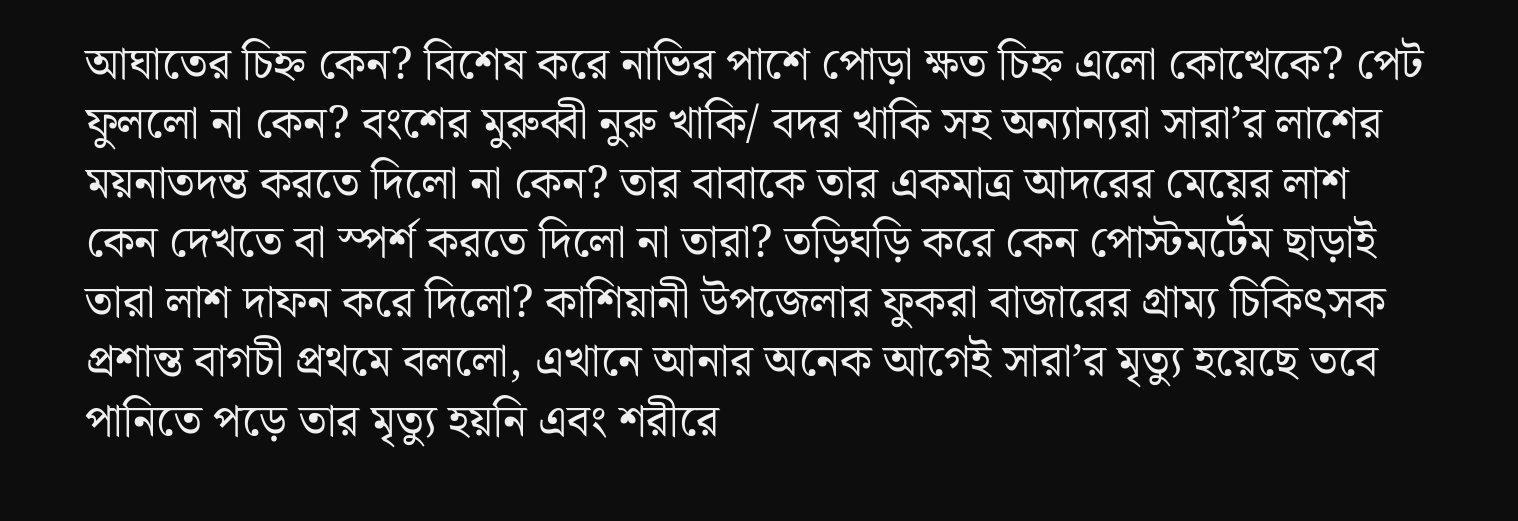আঘাতের চিহ্ন কেন? বিশেষ করে নাভির পাশে পোড়া ক্ষত চিহ্ন এলো কোত্থেকে? পেট ফুললো না কেন? বংশের মুরুব্বী নুরু খাকি/ বদর খাকি সহ অন্যান্যরা সারা’র লাশের ময়নাতদন্ত করতে দিলো না কেন? তার বাবাকে তার একমাত্র আদরের মেয়ের লাশ কেন দেখতে বা স্পর্শ করতে দিলো না তারা? তড়িঘড়ি করে কেন পোস্টমর্টেম ছাড়াই তারা লাশ দাফন করে দিলো? কাশিয়ানী উপজেলার ফুকরা বাজারের গ্রাম্য চিকিৎসক প্রশান্ত বাগচী প্রথমে বললো, এখানে আনার অনেক আগেই সারা’র মৃত্যু হয়েছে তবে পানিতে পড়ে তার মৃত্যু হয়নি এবং শরীরে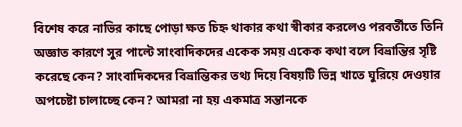বিশেষ করে নাভির কাছে পোড়া ক্ষত চিহ্ন থাকার কথা স্বীকার করলেও পরবর্তীতে তিনি অজ্ঞাত কারণে সুর পাল্টে সাংবাদিকদের একেক সময় একেক কথা বলে বিভ্রান্তির সৃষ্টি করেছে কেন? সাংবাদিকদের বিভ্রান্তিকর তথ্য দিয়ে বিষয়টি ভিন্ন খাতে ঘুরিয়ে দেওয়ার অপচেষ্টা চালাচ্ছে কেন? আমরা না হয় একমাত্র সন্তানকে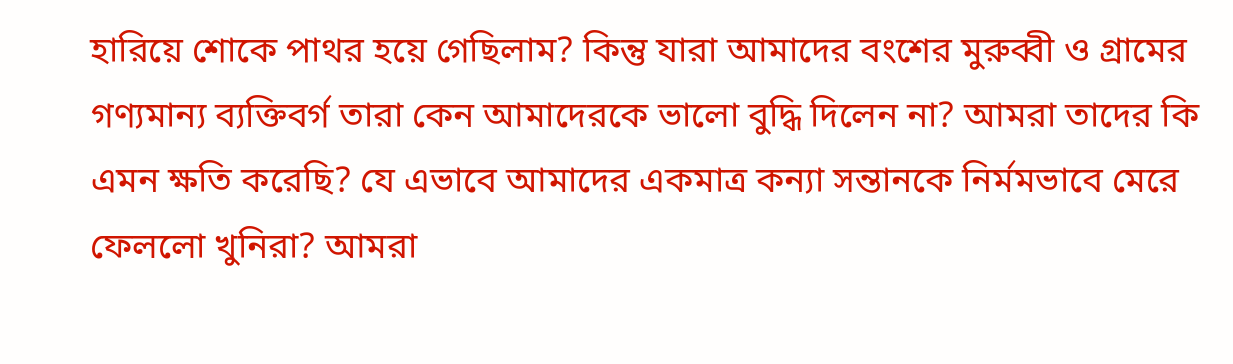হারিয়ে শোকে পাথর হয়ে গেছিলাম? কিন্তু যারা আমাদের বংশের মুরুব্বী ও গ্রামের গণ্যমান্য ব্যক্তিবর্গ তারা কেন আমাদেরকে ভালো বুদ্ধি দিলেন না? আমরা তাদের কি এমন ক্ষতি করেছি? যে এভাবে আমাদের একমাত্র কন্যা সন্তানকে নির্মমভাবে মেরে ফেললো খুনিরা? আমরা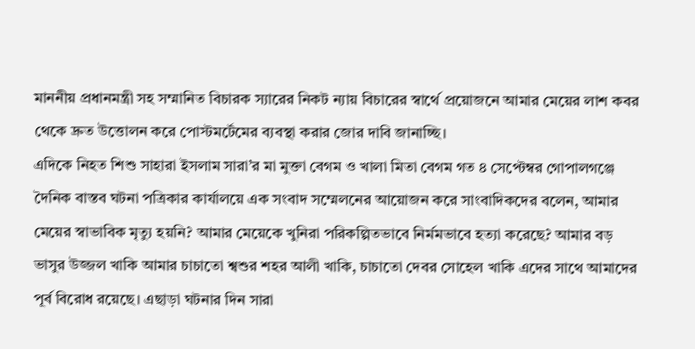মাননীয় প্রধানমন্ত্রী সহ সম্মানিত বিচারক স্যারের নিকট ন্যায় বিচারের স্বার্থে প্রয়োজনে আমার মেয়ের লাশ কবর থেকে দ্রুত উত্তোলন করে পোস্টমর্টেমের ব্যবস্থা করার জোর দাবি জানাচ্ছি।
এদিকে নিহত শিশু সাহারা ইসলাম সারা’র মা মুক্তা বেগম ও খালা মিতা বেগম গত ৪ সেপ্টেম্বর গোপালগঞ্জে দৈনিক বাস্তব ঘটনা পত্রিকার কার্যালয়ে এক সংবাদ সম্মেলনের আয়োজন করে সাংবাদিকদের বলেন, আমার মেয়ের স্বাভাবিক মৃত্যু হয়নি? আমার মেয়েকে খুনিরা পরিকল্পিতভাবে নির্মমভাবে হত্যা করেছে? আমার বড় ভাসুর উজ্জল খাকি আমার চাচাতো শ্বশুর শহর আলী খাকি, চাচাতো দেবর সোহেল খাকি এদের সাথে আমাদের পূর্ব বিরোধ রয়েছে। এছাড়া ঘটনার দিন সারা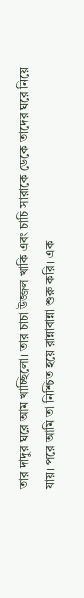তার দাদুর ঘরে আম খাচ্ছিলো। তার চাচা উজ্জল খাকি এবং চাচি সারাকে ডেকে তাদের ঘরে নিয়ে যায়। পরে আমি তা নিশ্চিত হয়ে রান্নাবান্না শুরু করি। এক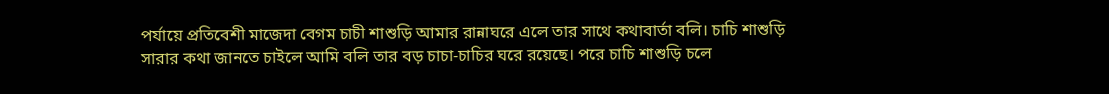পর্যায়ে প্রতিবেশী মাজেদা বেগম চাচী শাশুড়ি আমার রান্নাঘরে এলে তার সাথে কথাবার্তা বলি। চাচি শাশুড়ি সারার কথা জানতে চাইলে আমি বলি তার বড় চাচা-চাচির ঘরে রয়েছে। পরে চাচি শাশুড়ি চলে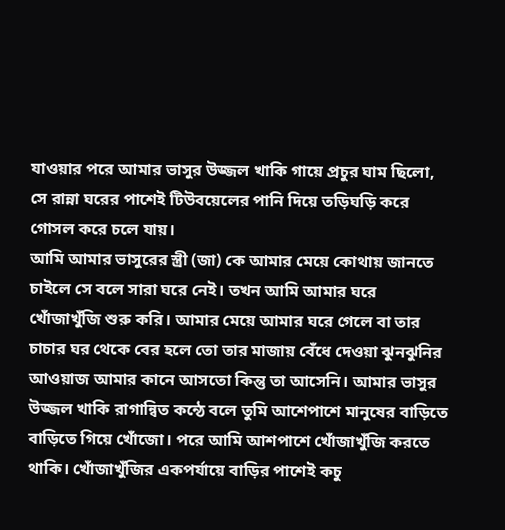যাওয়ার পরে আমার ভাসুর উজ্জল খাকি গায়ে প্রচুর ঘাম ছিলো, সে রান্না ঘরের পাশেই টিউবয়েলের পানি দিয়ে তড়িঘড়ি করে গোসল করে চলে যায়।
আমি আমার ভাসুরের স্ত্রী (জা) কে আমার মেয়ে কোথায় জানতে চাইলে সে বলে সারা ঘরে নেই। তখন আমি আমার ঘরে খোঁজাখুঁজি শুরু করি। আমার মেয়ে আমার ঘরে গেলে বা তার চাচার ঘর থেকে বের হলে তো তার মাজায় বেঁধে দেওয়া ঝুনঝুনির আওয়াজ আমার কানে আসতো কিন্তু তা আসেনি। আমার ভাসুর উজ্জল খাকি রাগান্বিত কন্ঠে বলে তুমি আশেপাশে মানুষের বাড়িতে বাড়িতে গিয়ে খোঁজো। পরে আমি আশপাশে খোঁজাখুঁজি করতে থাকি। খোঁজাখুঁজির একপর্যায়ে বাড়ির পাশেই কচু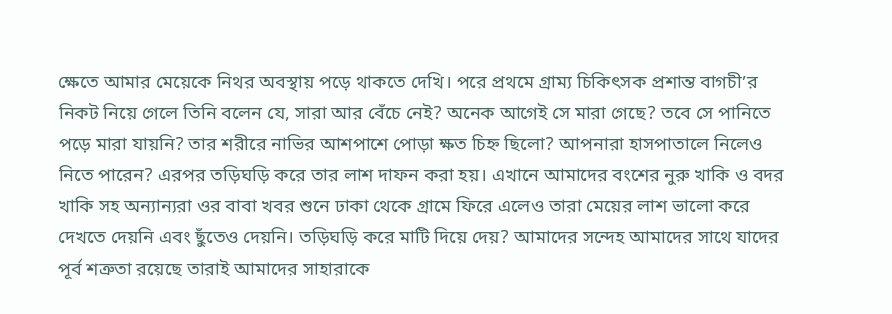ক্ষেতে আমার মেয়েকে নিথর অবস্থায় পড়ে থাকতে দেখি। পরে প্রথমে গ্রাম্য চিকিৎসক প্রশান্ত বাগচী’র নিকট নিয়ে গেলে তিনি বলেন যে, সারা আর বেঁচে নেই? অনেক আগেই সে মারা গেছে? তবে সে পানিতে পড়ে মারা যায়নি? তার শরীরে নাভির আশপাশে পোড়া ক্ষত চিহ্ন ছিলো? আপনারা হাসপাতালে নিলেও নিতে পারেন? এরপর তড়িঘড়ি করে তার লাশ দাফন করা হয়। এখানে আমাদের বংশের নুরু খাকি ও বদর খাকি সহ অন্যান্যরা ওর বাবা খবর শুনে ঢাকা থেকে গ্রামে ফিরে এলেও তারা মেয়ের লাশ ভালো করে দেখতে দেয়নি এবং ছুঁতেও দেয়নি। তড়িঘড়ি করে মাটি দিয়ে দেয়? আমাদের সন্দেহ আমাদের সাথে যাদের পূর্ব শত্রুতা রয়েছে তারাই আমাদের সাহারাকে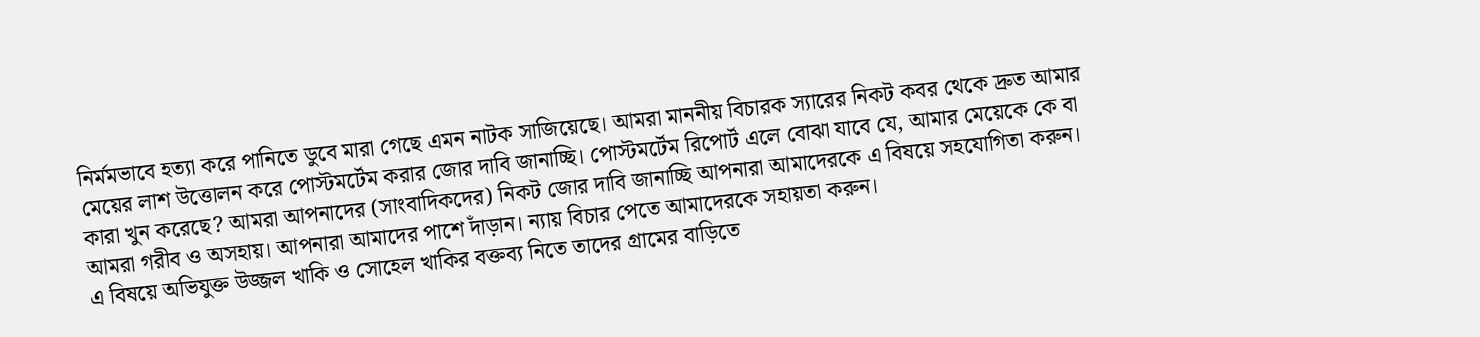নির্মমভাবে হত্যা করে পানিতে ডুবে মারা গেছে এমন নাটক সাজিয়েছে। আমরা মাননীয় বিচারক স্যারের নিকট কবর থেকে দ্রুত আমার মেয়ের লাশ উত্তোলন করে পোস্টমর্টেম করার জোর দাবি জানাচ্ছি। পোস্টমর্টেম রিপোর্ট এলে বোঝা যাবে যে, আমার মেয়েকে কে বা কারা খুন করেছে? আমরা আপনাদের (সাংবাদিকদের) নিকট জোর দাবি জানাচ্ছি আপনারা আমাদেরকে এ বিষয়ে সহযোগিতা করুন। আমরা গরীব ও অসহায়। আপনারা আমাদের পাশে দাঁড়ান। ন্যায় বিচার পেতে আমাদেরকে সহায়তা করুন।
এ বিষয়ে অভিযুক্ত উজ্জল খাকি ও সোহেল খাকির বক্তব্য নিতে তাদের গ্রামের বাড়িতে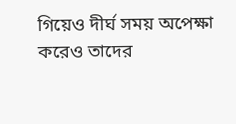গিয়েও দীর্ঘ সময় অপেক্ষা করেও তাদের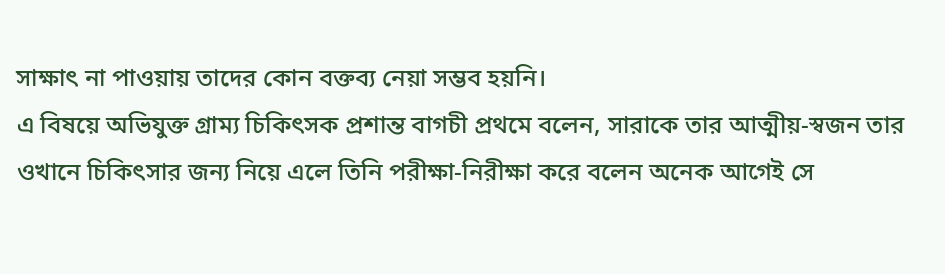সাক্ষাৎ না পাওয়ায় তাদের কোন বক্তব্য নেয়া সম্ভব হয়নি।
এ বিষয়ে অভিযুক্ত গ্রাম্য চিকিৎসক প্রশান্ত বাগচী প্রথমে বলেন, সারাকে তার আত্মীয়-স্বজন তার ওখানে চিকিৎসার জন্য নিয়ে এলে তিনি পরীক্ষা-নিরীক্ষা করে বলেন অনেক আগেই সে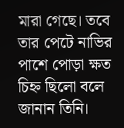মারা গেছে। তবে তার পেটে নাভির পাশে পোড়া ক্ষত চিহ্ন ছিলো বলে জানান তিনি।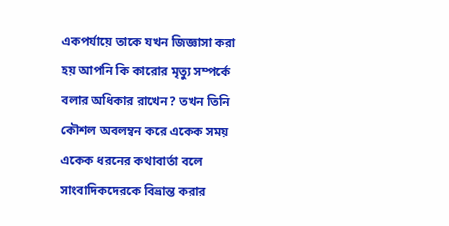একপর্যায়ে তাকে যখন জিজ্ঞাসা করা হয় আপনি কি কারোর মৃত্যু সম্পর্কে বলার অধিকার রাখেন? তখন তিনি কৌশল অবলম্বন করে একেক সময় একেক ধরনের কথাবার্তা বলে সাংবাদিকদেরকে বিভ্রান্ত করার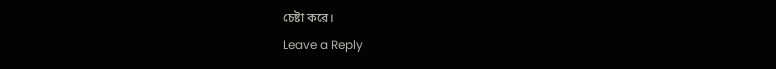চেষ্টা করে।
Leave a Reply